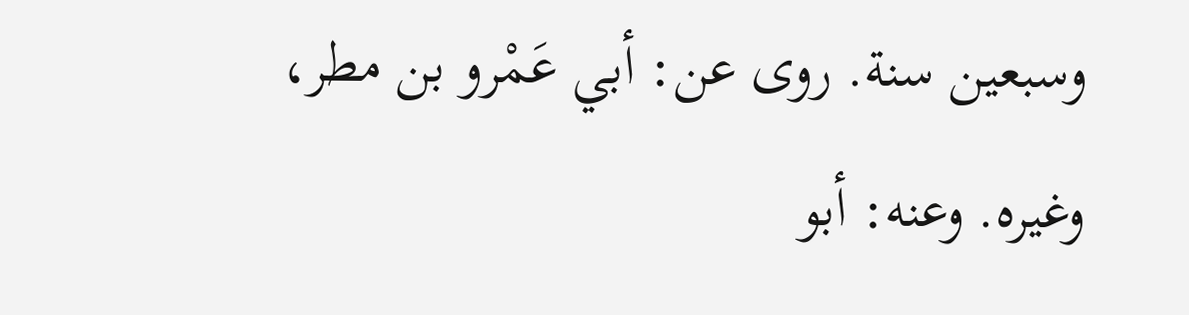وسبعين سنة. روى عن: أبي عَمْرو بن مطر، وغيره. وعنه: أبو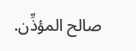صالح المؤذِّن.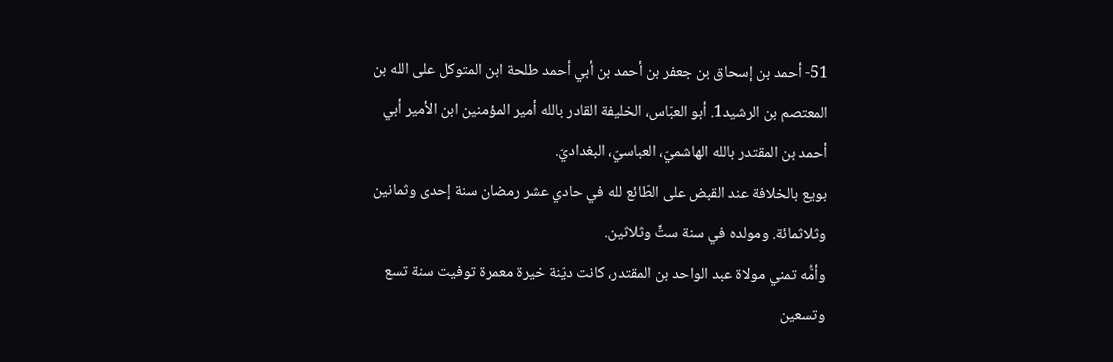51- أحمد بن إسحاق بن جعفر بن أحمد بن أبي أحمد طلحة ابن المتوكل على الله بن المعتصم بن الرشيد1. أبو العبّاس، الخليفة القادر بالله أمير المؤمنين ابن الأمير أبي أحمد بن المقتدر بالله الهاشميّ، العباسيّ، البغداديّ.
بويع بالخلافة عند القبض على الطّائع لله في حادي عشر رمضان سنة إحدى وثمانين وثلاثمائة. ومولده في سنة ستٍّ وثلاثين.
وأمُّه تمني مولاة عبد الواحد بن المقتدر، كانت ديّنة خيرة معمرة توفيت سنة تسع وتسعين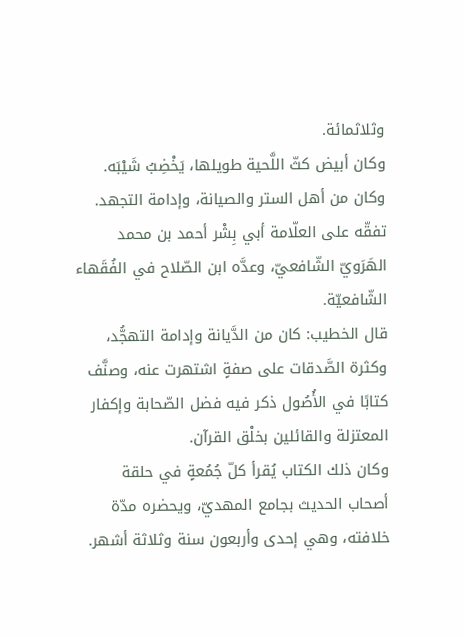وثلاثمائة.
وكان أبيض كثّ اللَّحية طويلها، يَخْضِبُ شَيْبَه. وكان من أهل الستر والصيانة، وإدامة التجهد.
تفقّه على العلّامة أبي بِشْر أحمد بن محمد الهَرَويّ الشّافعيّ، وعدَّه ابن الصّلاح في الفُقَهاء الشّافعيّة.
قال الخطيب: كان من الدَّيانة وإدامة التهجُّد، وكثرة الصَّدقات على صفةٍ اشتهرت عنه، وصنَّف كتابًا في الأُصُول ذكر فيه فضل الصّحابة وإكفار المعتزلة والقائلين بخلْق القرآن.
وكان ذلك الكتاب يُقرأ كلّ جُمُعةٍ في حلقة أصحاب الحديث بجامع المهديّ، ويحضره مدّة خلافته، وهي إحدى وأربعون سنة وثلاثة أشهر.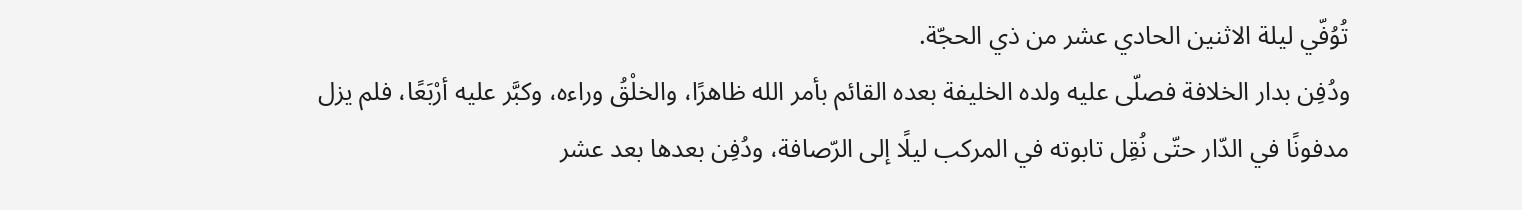تُوُفّي ليلة الاثنين الحادي عشر من ذي الحجّة.
ودُفِن بدار الخلافة فصلّى عليه ولده الخليفة بعده القائم بأمر الله ظاهرًا، والخلْقُ وراءه، وكبَّر عليه أرْبَعًا، فلم يزل مدفونًا في الدّار حتّى نُقِل تابوته في المركب ليلًا إلى الرّصافة، ودُفِن بعدها بعد عشر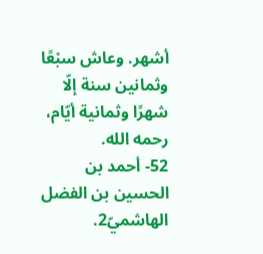أشهر. وعاش سبْعًا وثمانين سنة إلّا شهرًا وثمانية أيّام، رحمه الله.
52- أحمد بن الحسين بن الفضل الهاشميّ2.